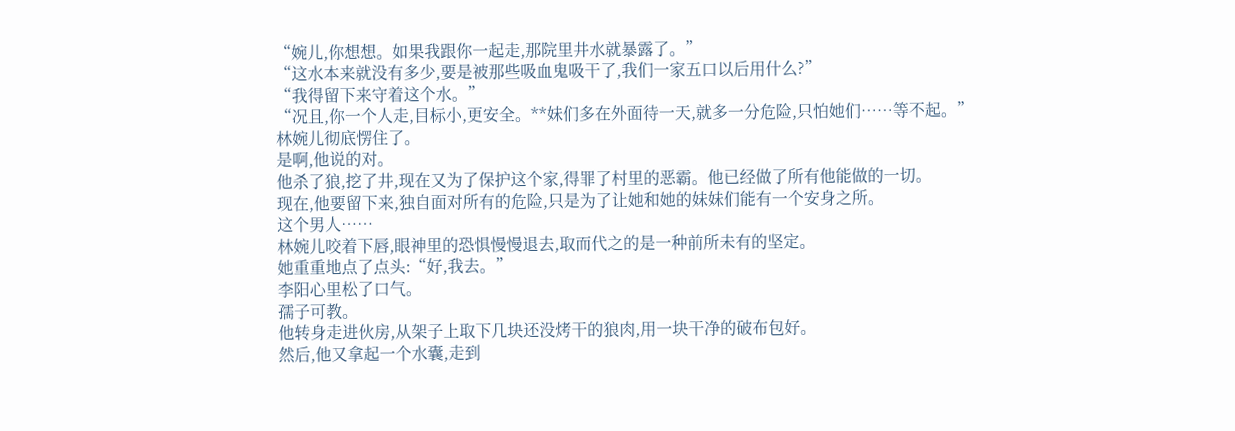“婉儿,你想想。如果我跟你一起走,那院里井水就暴露了。”
“这水本来就没有多少,要是被那些吸血鬼吸干了,我们一家五口以后用什么?”
“我得留下来守着这个水。”
“况且,你一个人走,目标小,更安全。**妹们多在外面待一天,就多一分危险,只怕她们……等不起。”
林婉儿彻底愣住了。
是啊,他说的对。
他杀了狼,挖了井,现在又为了保护这个家,得罪了村里的恶霸。他已经做了所有他能做的一切。
现在,他要留下来,独自面对所有的危险,只是为了让她和她的妹妹们能有一个安身之所。
这个男人……
林婉儿咬着下唇,眼神里的恐惧慢慢退去,取而代之的是一种前所未有的坚定。
她重重地点了点头:“好,我去。”
李阳心里松了口气。
孺子可教。
他转身走进伙房,从架子上取下几块还没烤干的狼肉,用一块干净的破布包好。
然后,他又拿起一个水囊,走到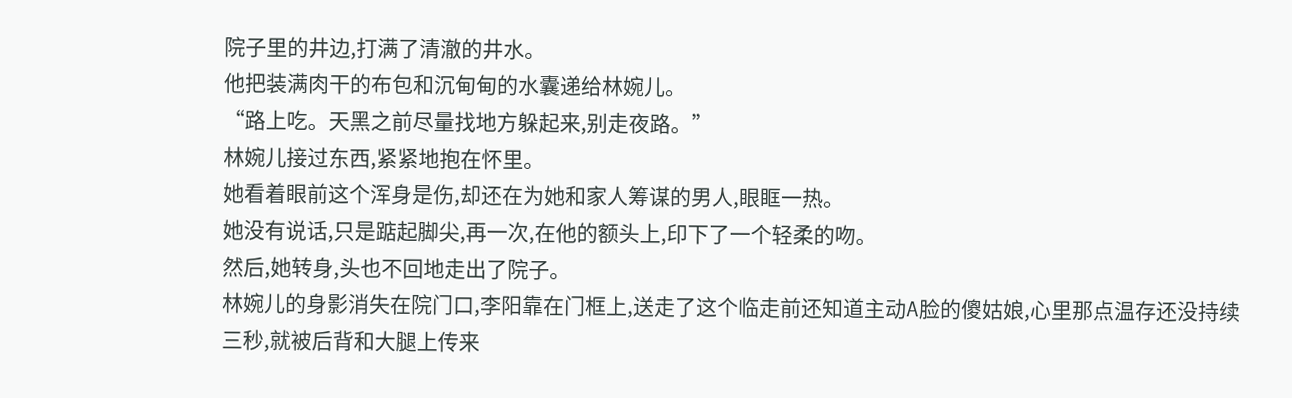院子里的井边,打满了清澈的井水。
他把装满肉干的布包和沉甸甸的水囊递给林婉儿。
“路上吃。天黑之前尽量找地方躲起来,别走夜路。”
林婉儿接过东西,紧紧地抱在怀里。
她看着眼前这个浑身是伤,却还在为她和家人筹谋的男人,眼眶一热。
她没有说话,只是踮起脚尖,再一次,在他的额头上,印下了一个轻柔的吻。
然后,她转身,头也不回地走出了院子。
林婉儿的身影消失在院门口,李阳靠在门框上,送走了这个临走前还知道主动A脸的傻姑娘,心里那点温存还没持续三秒,就被后背和大腿上传来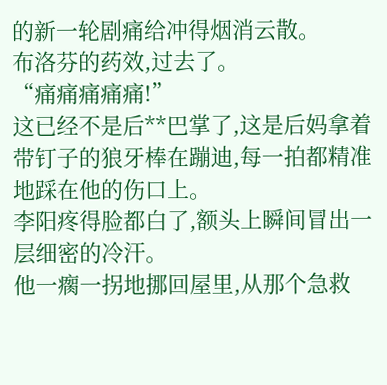的新一轮剧痛给冲得烟消云散。
布洛芬的药效,过去了。
“痛痛痛痛痛!”
这已经不是后**巴掌了,这是后妈拿着带钉子的狼牙棒在蹦迪,每一拍都精准地踩在他的伤口上。
李阳疼得脸都白了,额头上瞬间冒出一层细密的冷汗。
他一瘸一拐地挪回屋里,从那个急救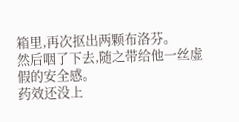箱里,再次抠出两颗布洛芬。
然后咽了下去,随之带给他一丝虚假的安全感。
药效还没上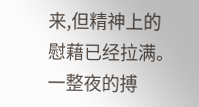来,但精神上的慰藉已经拉满。
一整夜的搏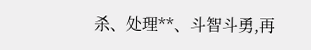杀、处理**、斗智斗勇,再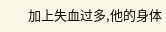加上失血过多,他的身体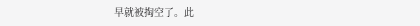早就被掏空了。此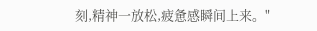刻,精神一放松,疲惫感瞬间上来。"